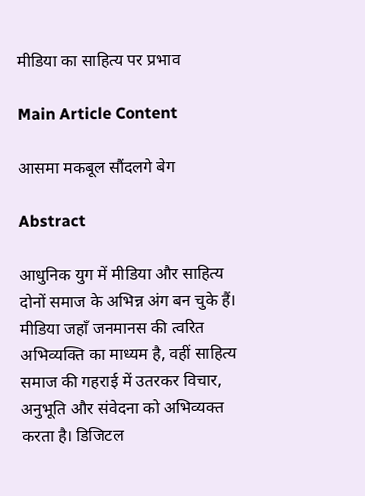मीडिया का साहित्य पर प्रभाव

Main Article Content

आसमा मकबूल सौंदलगे बेग

Abstract

आधुनिक युग में मीडिया और साहित्य दोनों समाज के अभिन्न अंग बन चुके हैं। मीडिया जहाँ जनमानस की त्वरित अभिव्यक्ति का माध्यम है, वहीं साहित्य समाज की गहराई में उतरकर विचार, अनुभूति और संवेदना को अभिव्यक्त करता है। डिजिटल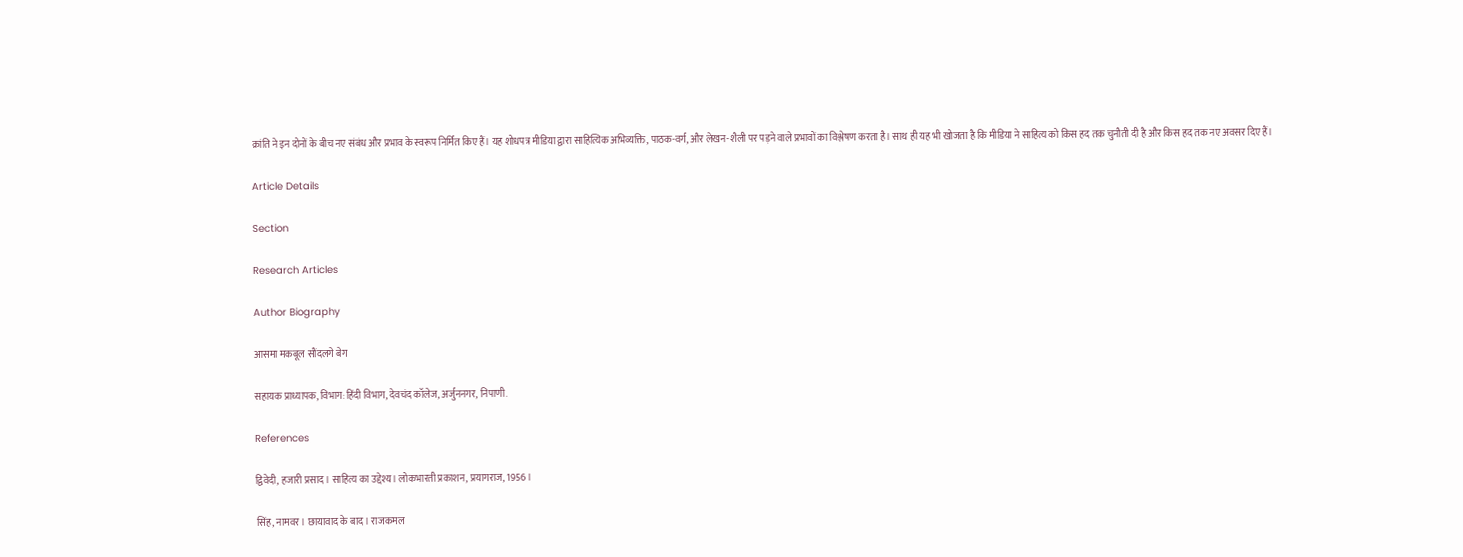क्रांति ने इन दोनों के बीच नए संबंध और प्रभाव के स्वरूप निर्मित किए हैं। यह शोधपत्र मीडिया द्वारा साहित्यिक अभिव्यक्ति, पाठक-वर्ग, और लेखन-शैली पर पड़ने वाले प्रभावों का विश्लेषण करता है। साथ ही यह भी खोजता है कि मीडिया ने साहित्य को किस हद तक चुनौती दी है और किस हद तक नए अवसर दिए हैं।

Article Details

Section

Research Articles

Author Biography

आसमा मकबूल सौंदलगे बेग

सहायक प्राध्यापक, विभाग: हिंदी विभाग, देवचंद कॉलेज, अर्जुननगर, निपाणी.

References

द्विवेदी, हजारी प्रसाद। साहित्य का उद्देश्य। लोकभारती प्रकाशन, प्रयागराज, 1956।

सिंह, नामवर। छायावाद के बाद। राजकमल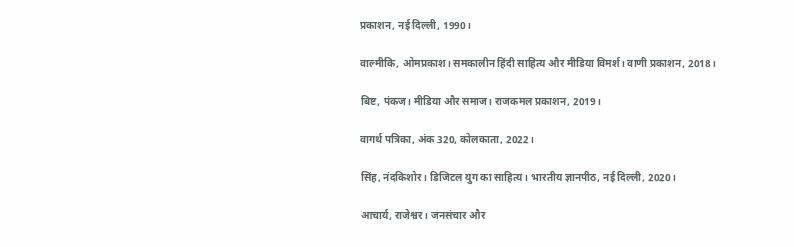प्रकाशन, नई दिल्ली, 1990।

वाल्मीकि, ओमप्रकाश। समकालीन हिंदी साहित्य और मीडिया विमर्श। वाणी प्रकाशन, 2018।

बिष्ट, पंकज। मीडिया और समाज। राजकमल प्रकाशन, 2019।

वागर्थ पत्रिका, अंक 320, कोलकाता, 2022।

सिंह, नंदकिशोर। डिजिटल युग का साहित्य। भारतीय ज्ञानपीठ, नई दिल्ली, 2020।

आचार्य, राजेश्वर। जनसंचार और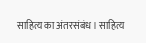साहित्य का अंतरसंबंध। साहित्य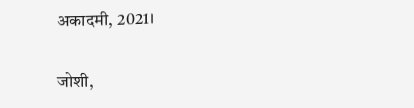अकादमी, 2021।

जोशी,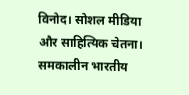विनोद। सोशल मीडिया और साहित्यिक चेतना। समकालीन भारतीय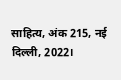साहित्य, अंक 215, नई दिल्ली, 2022।